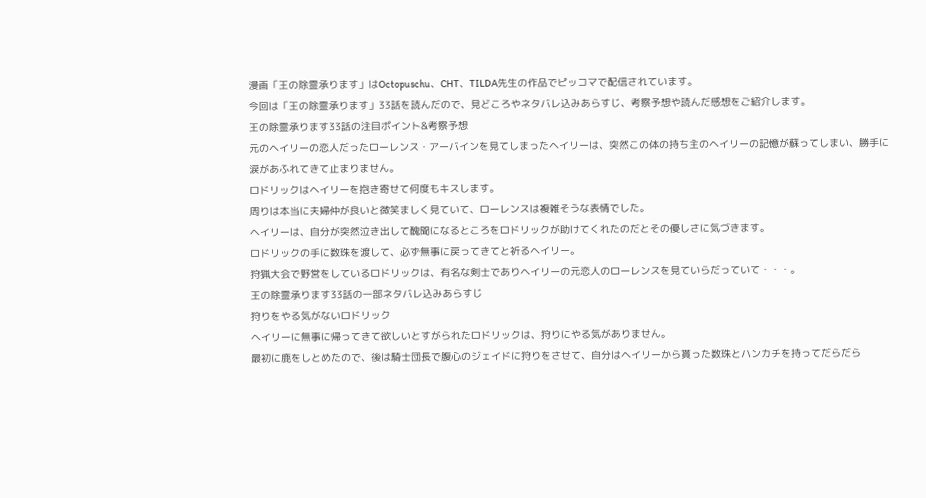漫画「王の除霊承ります」はOctopuschu、CHT、TILDA先生の作品でピッコマで配信されています。
今回は「王の除霊承ります」33話を読んだので、見どころやネタバレ込みあらすじ、考察予想や読んだ感想をご紹介します。
王の除霊承ります33話の注目ポイント&考察予想
元のヘイリーの恋人だったローレンス・アーバインを見てしまったヘイリーは、突然この体の持ち主のヘイリーの記憶が蘇ってしまい、勝手に涙があふれてきて止まりません。
ロドリックはヘイリーを抱き寄せて何度もキスします。
周りは本当に夫婦仲が良いと微笑ましく見ていて、ローレンスは複雑そうな表情でした。
ヘイリーは、自分が突然泣き出して醜聞になるところをロドリックが助けてくれたのだとその優しさに気づきます。
ロドリックの手に数珠を渡して、必ず無事に戻ってきてと祈るヘイリー。
狩猟大会で野営をしているロドリックは、有名な剣士でありヘイリーの元恋人のローレンスを見ていらだっていて・・・。
王の除霊承ります33話の一部ネタバレ込みあらすじ
狩りをやる気がないロドリック
ヘイリーに無事に帰ってきて欲しいとすがられたロドリックは、狩りにやる気がありません。
最初に鹿をしとめたので、後は騎士団長で腹心のジェイドに狩りをさせて、自分はヘイリーから貰った数珠とハンカチを持ってだらだら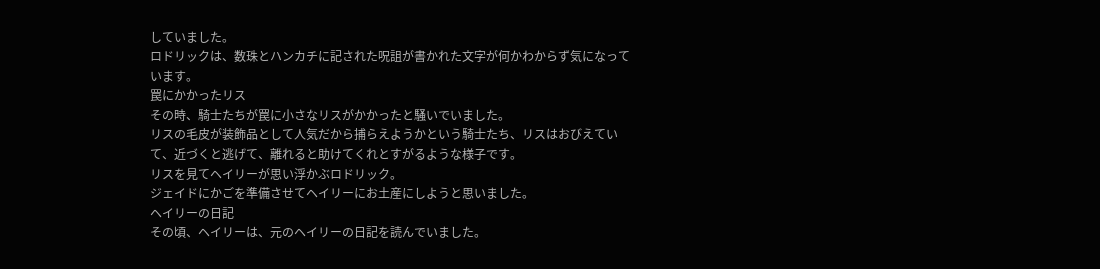していました。
ロドリックは、数珠とハンカチに記された呪詛が書かれた文字が何かわからず気になっています。
罠にかかったリス
その時、騎士たちが罠に小さなリスがかかったと騒いでいました。
リスの毛皮が装飾品として人気だから捕らえようかという騎士たち、リスはおびえていて、近づくと逃げて、離れると助けてくれとすがるような様子です。
リスを見てヘイリーが思い浮かぶロドリック。
ジェイドにかごを準備させてヘイリーにお土産にしようと思いました。
ヘイリーの日記
その頃、ヘイリーは、元のヘイリーの日記を読んでいました。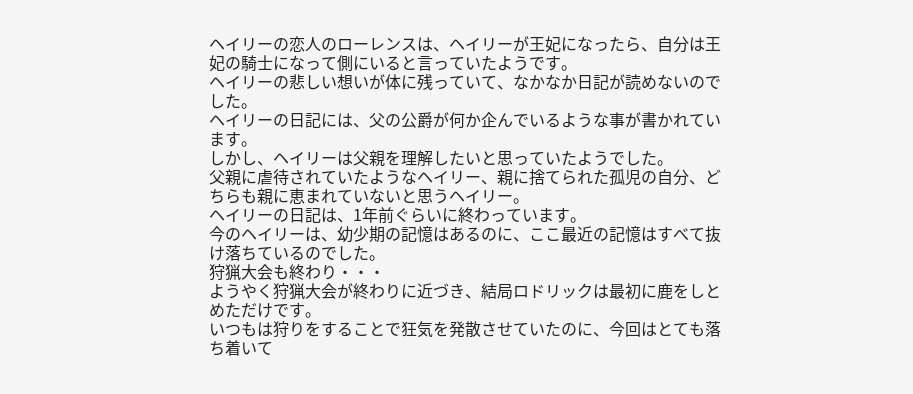ヘイリーの恋人のローレンスは、ヘイリーが王妃になったら、自分は王妃の騎士になって側にいると言っていたようです。
ヘイリーの悲しい想いが体に残っていて、なかなか日記が読めないのでした。
ヘイリーの日記には、父の公爵が何か企んでいるような事が書かれています。
しかし、ヘイリーは父親を理解したいと思っていたようでした。
父親に虐待されていたようなヘイリー、親に捨てられた孤児の自分、どちらも親に恵まれていないと思うヘイリー。
ヘイリーの日記は、1年前ぐらいに終わっています。
今のヘイリーは、幼少期の記憶はあるのに、ここ最近の記憶はすべて抜け落ちているのでした。
狩猟大会も終わり・・・
ようやく狩猟大会が終わりに近づき、結局ロドリックは最初に鹿をしとめただけです。
いつもは狩りをすることで狂気を発散させていたのに、今回はとても落ち着いて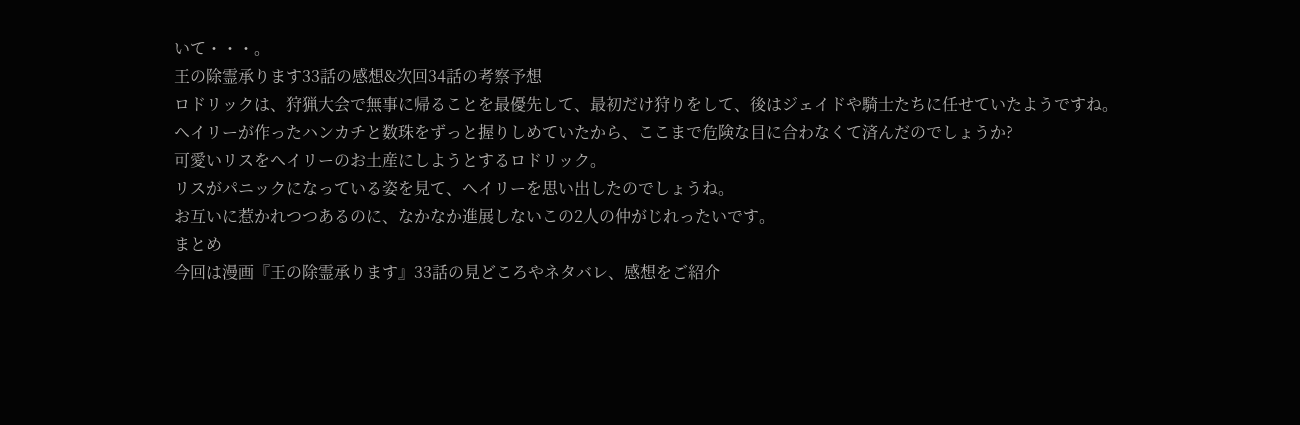いて・・・。
王の除霊承ります33話の感想&次回34話の考察予想
ロドリックは、狩猟大会で無事に帰ることを最優先して、最初だけ狩りをして、後はジェイドや騎士たちに任せていたようですね。
ヘイリーが作ったハンカチと数珠をずっと握りしめていたから、ここまで危険な目に合わなくて済んだのでしょうか?
可愛いリスをヘイリーのお土産にしようとするロドリック。
リスがパニックになっている姿を見て、ヘイリーを思い出したのでしょうね。
お互いに惹かれつつあるのに、なかなか進展しないこの2人の仲がじれったいです。
まとめ
今回は漫画『王の除霊承ります』33話の見どころやネタバレ、感想をご紹介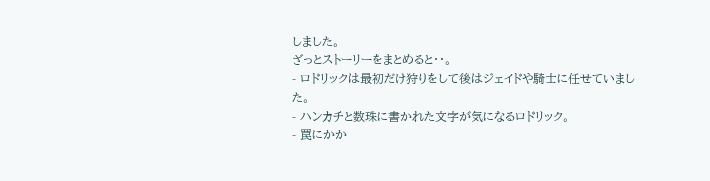しました。
ざっとストーリーをまとめると・・。
- ロドリックは最初だけ狩りをして後はジェイドや騎士に任せていました。
- ハンカチと数珠に書かれた文字が気になるロドリック。
- 罠にかか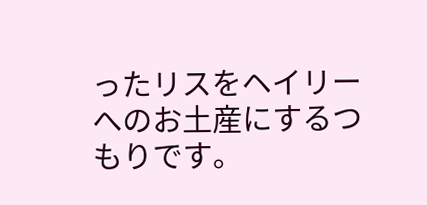ったリスをヘイリーへのお土産にするつもりです。